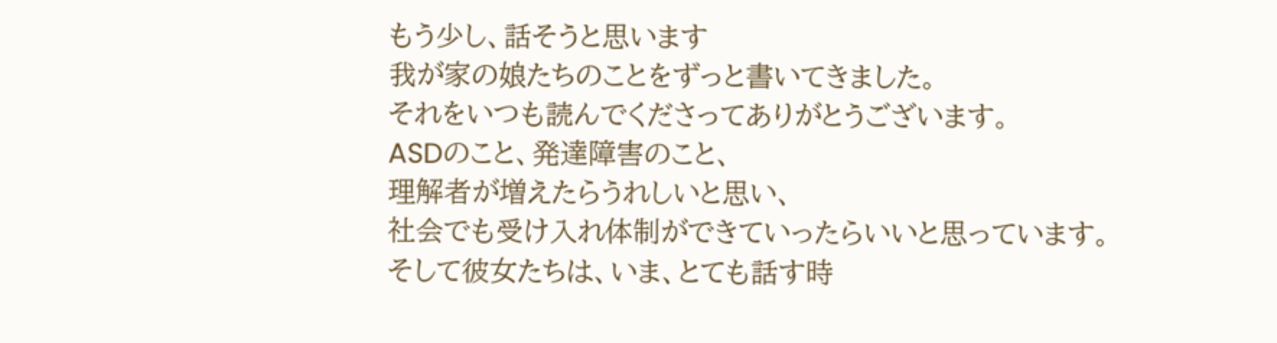もう少し、話そうと思います
我が家の娘たちのことをずっと書いてきました。
それをいつも読んでくださってありがとうございます。
ASDのこと、発達障害のこと、
理解者が増えたらうれしいと思い、
社会でも受け入れ体制ができていったらいいと思っています。
そして彼女たちは、いま、とても話す時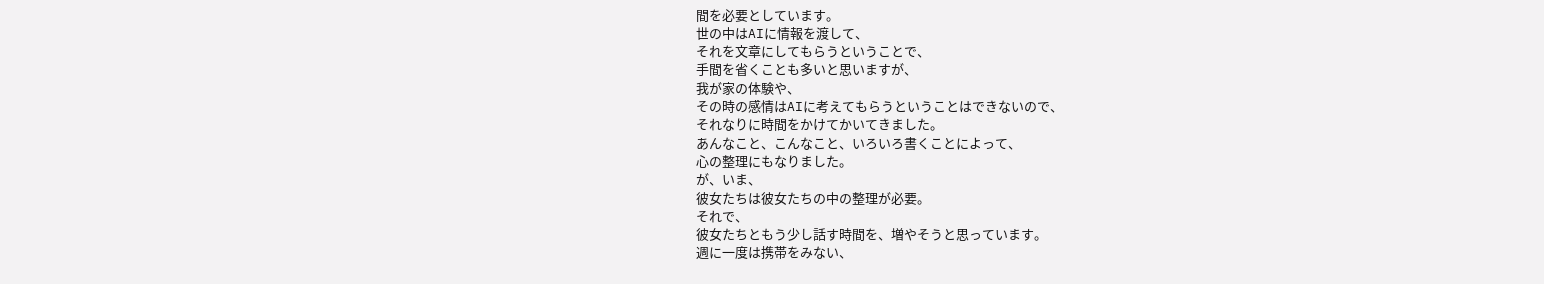間を必要としています。
世の中はAIに情報を渡して、
それを文章にしてもらうということで、
手間を省くことも多いと思いますが、
我が家の体験や、
その時の感情はAIに考えてもらうということはできないので、
それなりに時間をかけてかいてきました。
あんなこと、こんなこと、いろいろ書くことによって、
心の整理にもなりました。
が、いま、
彼女たちは彼女たちの中の整理が必要。
それで、
彼女たちともう少し話す時間を、増やそうと思っています。
週に一度は携帯をみない、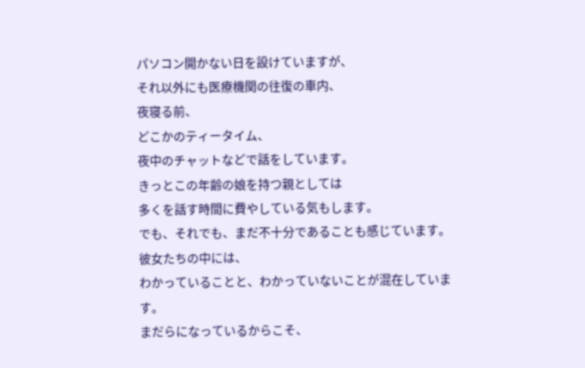パソコン開かない日を設けていますが、
それ以外にも医療機関の往復の車内、
夜寝る前、
どこかのティータイム、
夜中のチャットなどで話をしています。
きっとこの年齢の娘を持つ親としては
多くを話す時間に費やしている気もします。
でも、それでも、まだ不十分であることも感じています。
彼女たちの中には、
わかっていることと、わかっていないことが混在しています。
まだらになっているからこそ、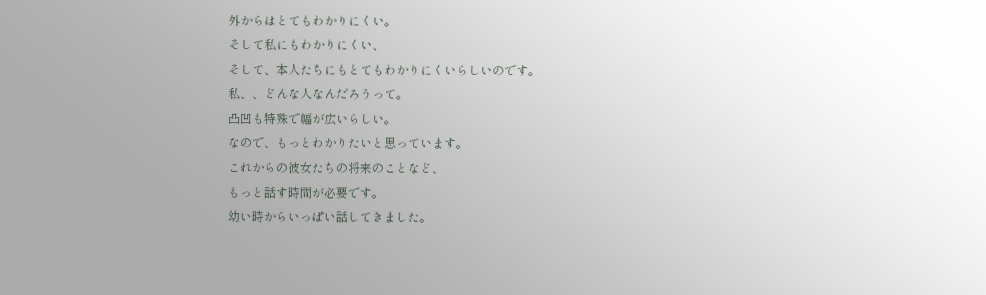外からはとてもわかりにくい。
そして私にもわかりにくい、
そして、本人たちにもとてもわかりにくいらしいのです。
私、、どんな人なんだろうって。
凸凹も特殊で幅が広いらしい。
なので、もっとわかりたいと思っています。
これからの彼女たちの将来のことなど、
もっと話す時間が必要です。
幼い時からいっぱい話してきました。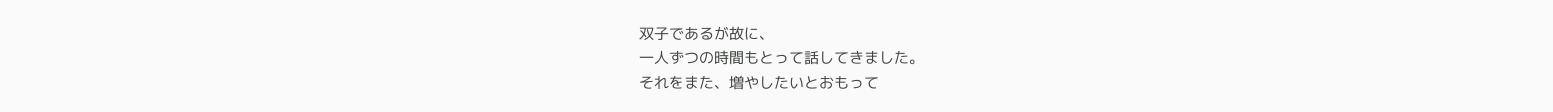双子であるが故に、
一人ずつの時間もとって話してきました。
それをまた、増やしたいとおもって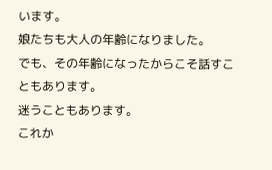います。
娘たちも大人の年齢になりました。
でも、その年齢になったからこそ話すこともあります。
迷うこともあります。
これか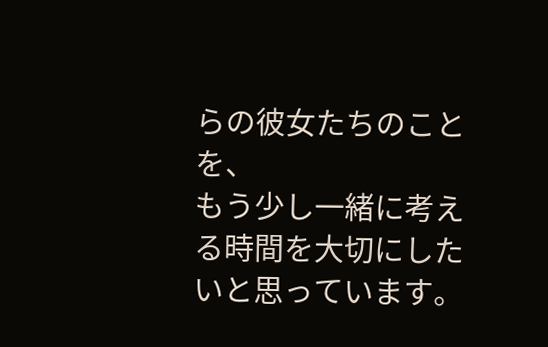らの彼女たちのことを、
もう少し一緒に考える時間を大切にしたいと思っています。